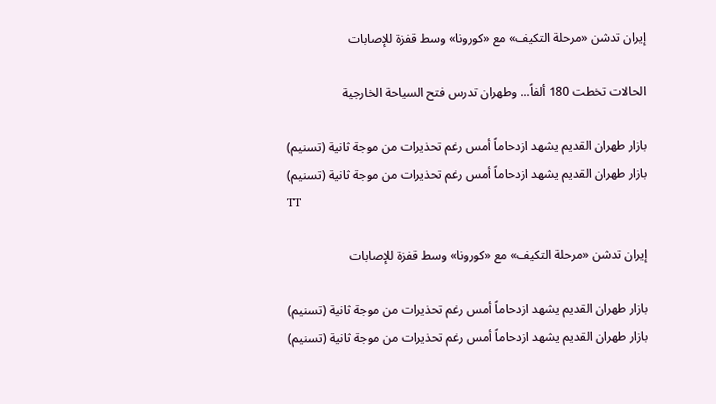إيران تدشن «مرحلة التكيف» مع «كورونا» وسط قفزة للإصابات

الحالات تخطت 180 ألفاً... وطهران تدرس فتح السياحة الخارجية

بازار طهران القديم يشهد ازدحاماً أمس رغم تحذيرات من موجة ثانية (تسنيم)
بازار طهران القديم يشهد ازدحاماً أمس رغم تحذيرات من موجة ثانية (تسنيم)
TT

إيران تدشن «مرحلة التكيف» مع «كورونا» وسط قفزة للإصابات

بازار طهران القديم يشهد ازدحاماً أمس رغم تحذيرات من موجة ثانية (تسنيم)
بازار طهران القديم يشهد ازدحاماً أمس رغم تحذيرات من موجة ثانية (تسنيم)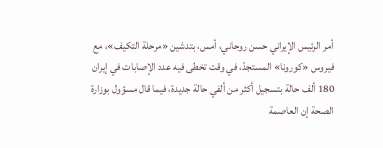أمر الرئيس الإيراني حسن روحاني، أمس، بتدشين «مرحلة التكيف»، مع فيروس «كورونا» المستجدّ، في وقت تخطى فيه عدد الإصابات في إيران 180 ألف حالة بتسجيل أكثر من ألفي حالة جديدة، فيما قال مسؤول بوزارة الصحة إن العاصمة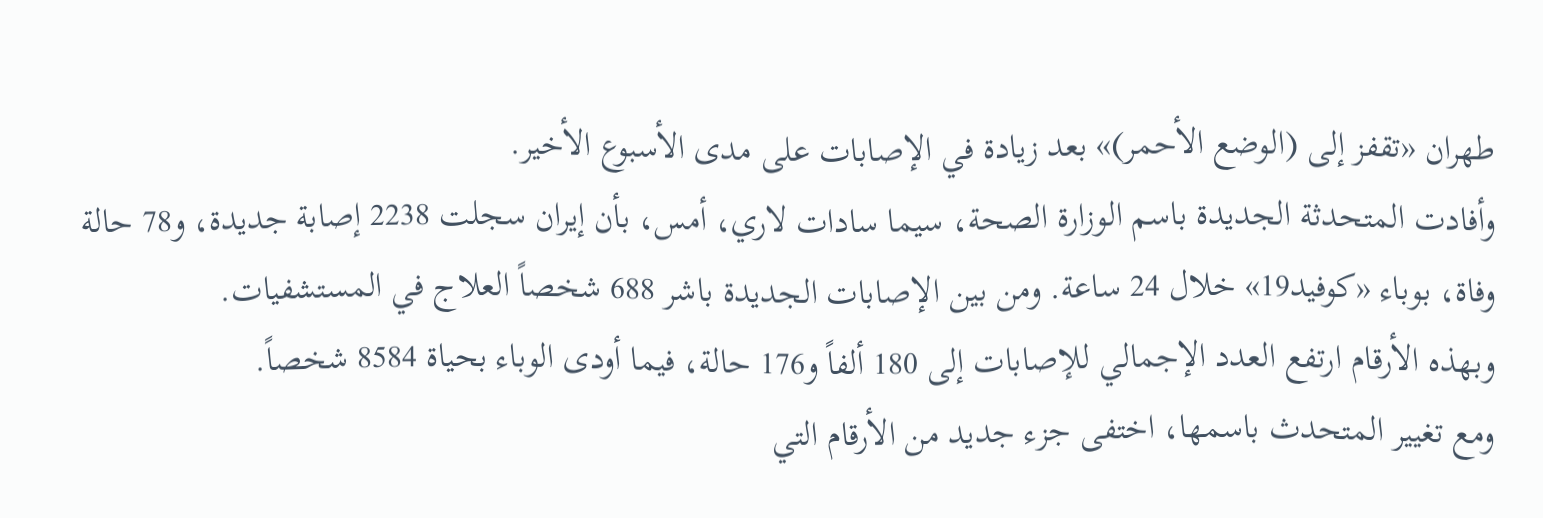طهران «تقفز إلى (الوضع الأحمر)» بعد زيادة في الإصابات على مدى الأسبوع الأخير.
وأفادت المتحدثة الجديدة باسم الوزارة الصحة، سيما سادات لاري، أمس، بأن إيران سجلت 2238 إصابة جديدة، و78 حالة وفاة، بوباء «كوفيد19» خلال 24 ساعة. ومن بين الإصابات الجديدة باشر 688 شخصاً العلاج في المستشفيات.
وبهذه الأرقام ارتفع العدد الإجمالي للإصابات إلى 180 ألفاً و176 حالة، فيما أودى الوباء بحياة 8584 شخصاً.
ومع تغيير المتحدث باسمها، اختفى جزء جديد من الأرقام التي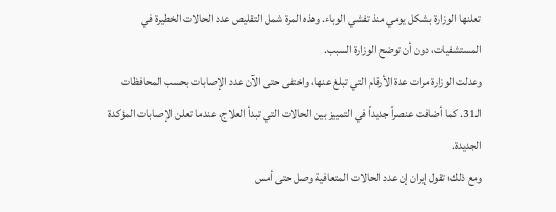تعلنها الوزارة بشكل يومي منذ تفشي الوباء. وهذه المرة شمل التقليص عدد الحالات الخطيرة في المستشفيات، دون أن توضح الوزارة السبب.
وعدلت الوزارة مرات عدة الأرقام التي تبلغ عنها، واختفى حتى الآن عدد الإصابات بحسب المحافظات الـ31. كما أضافت عنصراً جديداً في التمييز بين الحالات التي تبدأ العلاج، عندما تعلن الإصابات المؤكدة الجديدة.
ومع ذلك؛ تقول إيران إن عدد الحالات المتعافية وصل حتى أمس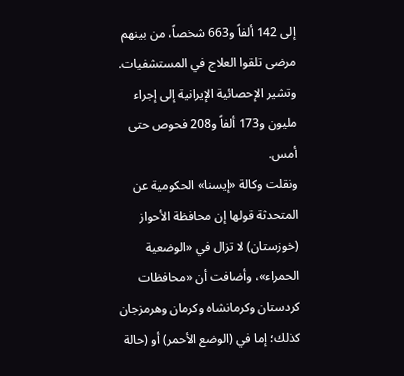إلى 142 ألفاً و663 شخصاً، من بينهم مرضى تلقوا العلاج في المستشفيات. وتشير الإحصائية الإيرانية إلى إجراء مليون و173 ألفاً و208 فحوص حتى أمس.
ونقلت وكالة «إيسنا» الحكومية عن المتحدثة قولها إن محافظة الأحواز (خوزستان) لا تزال في «الوضعية الحمراء»، وأضافت أن «محافظات كردستان وكرمانشاه وكرمان وهرمزجان كذلك؛ إما في (الوضع الأحمر) أو (حالة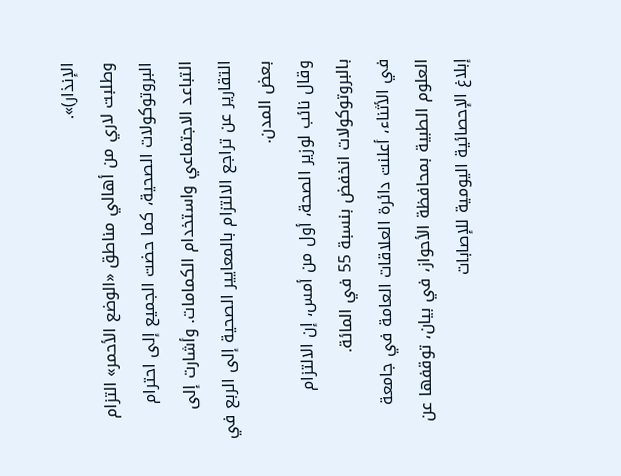الإنذار)».
وطلبت لاري من أهالي مناطق «الوضع الأحمر» التزام البروتوكولات الصحية، كما حضت الجميع إلى احترام التباعد الاجتماعي واستخدام الكمامات. وأشارت إلى التقارير عن تراجع الالتزام بالمعايير الصحية إلى الربع في بعض المدن.
وقال نائب لوزير الصحة، أول من أمس، إن الالتزام بالبروتوكولات انخفض بنسبة 55 في المائة.
في الأثناء، أعلنت دائرة العلاقات العامة في جامعة العلوم الطبية بمحافظة الأحواز، في بيان، توقفها عن إبلاغ الإحصائية اليومية للإصابات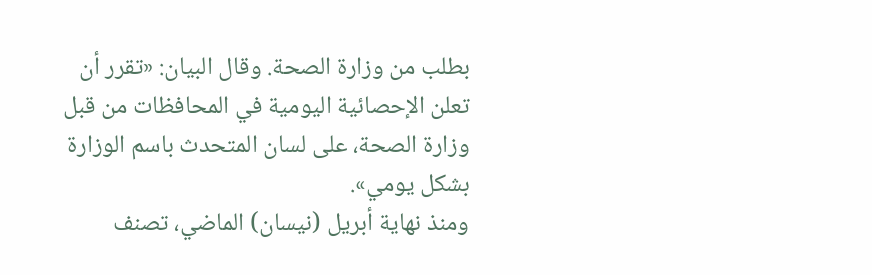بطلب من وزارة الصحة. وقال البيان: «تقرر أن تعلن الإحصائية اليومية في المحافظات من قبل وزارة الصحة، على لسان المتحدث باسم الوزارة بشكل يومي».
ومنذ نهاية أبريل (نيسان) الماضي، تصنف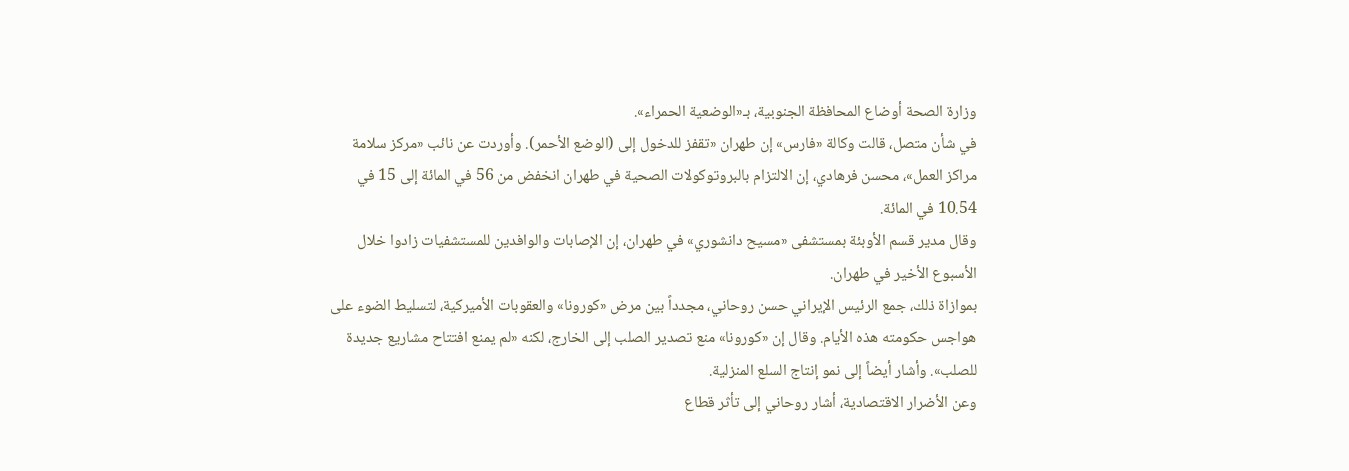وزارة الصحة أوضاع المحافظة الجنوبية، بـ«الوضعية الحمراء».
في شأن متصل، قالت وكالة «فارس» إن طهران «تقفز للدخول إلى (الوضع الأحمر). وأوردت عن نائب «مركز سلامة مراكز العمل»، محسن فرهادي، إن الالتزام بالبروتوكولات الصحية في طهران انخفض من 56 في المائة إلى 15 في 10.54 في المائة.
وقال مدير قسم الأوبئة بمستشفى «مسيح دانشوري» في طهران، إن الإصابات والوافدين للمستشفيات زادوا خلال الأسبوع الأخير في طهران.
بموازاة ذلك، جمع الرئيس الإيراني حسن روحاني، مجدداً بين مرض «كورونا» والعقوبات الأميركية، لتسليط الضوء على هواجس حكومته هذه الأيام. وقال إن «كورونا» منع تصدير الصلب إلى الخارج، لكنه «لم يمنع افتتاح مشاريع جديدة للصلب». وأشار أيضاً إلى نمو إنتاج السلع المنزلية.
وعن الأضرار الاقتصادية، أشار روحاني إلى تأثر قطاع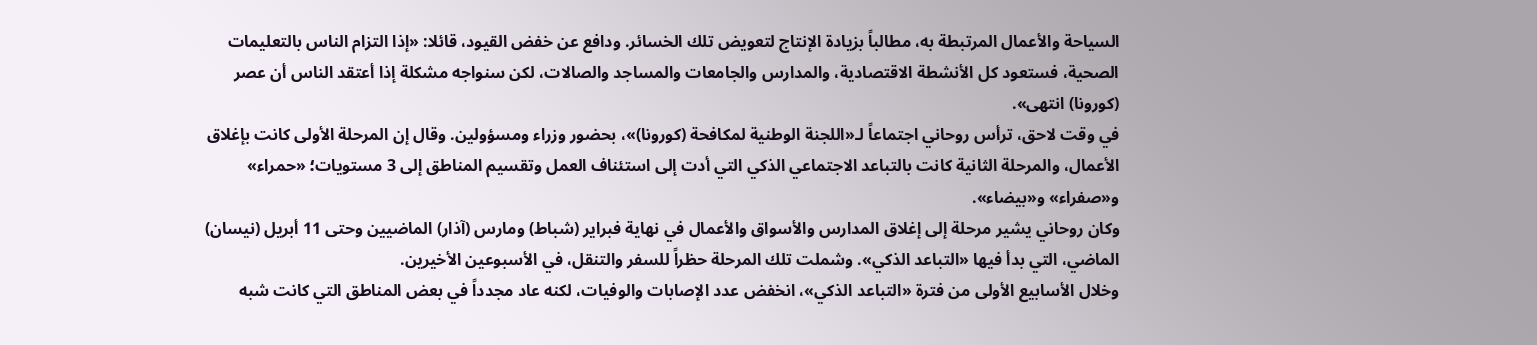السياحة والأعمال المرتبطة به، مطالباً بزيادة الإنتاج لتعويض تلك الخسائر. ودافع عن خفض القيود، قائلا: «إذا التزام الناس بالتعليمات الصحية، فستعود كل الأنشطة الاقتصادية، والمدارس والجامعات والمساجد والصالات، لكن سنواجه مشكلة إذا أعتقد الناس أن عصر (كورونا) انتهى».
في وقت لاحق، ترأس روحاني اجتماعاً لـ«اللجنة الوطنية لمكافحة (كورونا)»، بحضور وزراء ومسؤولين. وقال إن المرحلة الأولى كانت بإغلاق الأعمال، والمرحلة الثانية كانت بالتباعد الاجتماعي الذكي التي أدت إلى استئناف العمل وتقسيم المناطق إلى 3 مستويات؛ «حمراء» و«صفراء» و«بيضاء».
وكان روحاني يشير مرحلة إلى إغلاق المدارس والأسواق والأعمال في نهاية فبراير (شباط) ومارس (آذار) الماضيين وحتى 11 أبريل (نيسان) الماضي، التي بدأ فيها «التباعد الذكي». وشملت تلك المرحلة حظراً للسفر والتنقل، في الأسبوعين الأخيرين.
وخلال الأسابيع الأولى من فترة «التباعد الذكي»، انخفض عدد الإصابات والوفيات، لكنه عاد مجدداً في بعض المناطق التي كانت شبه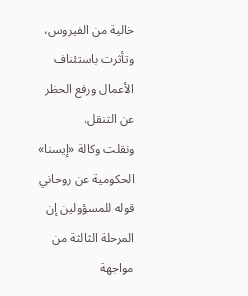خالية من الفيروس، وتأثرت باستئناف الأعمال ورفع الحظر عن التنقل.
ونقلت وكالة «إيسنا» الحكومية عن روحاني قوله للمسؤولين إن المرحلة الثالثة من مواجهة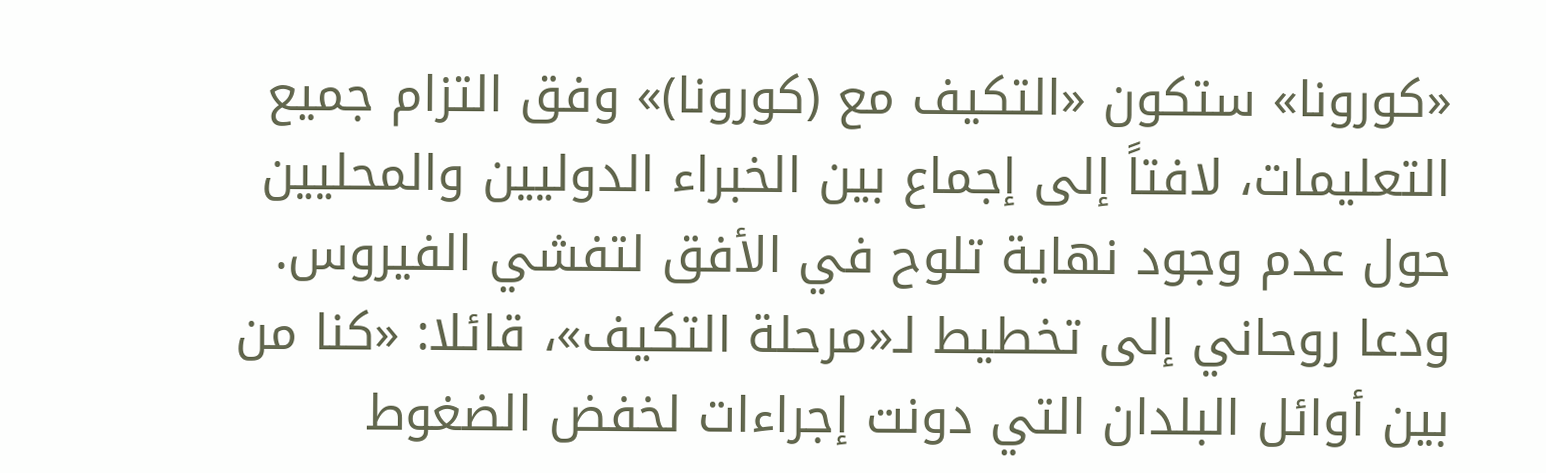«كورونا» ستكون «التكيف مع (كورونا)» وفق التزام جميع التعليمات، لافتاً إلى إجماع بين الخبراء الدوليين والمحليين حول عدم وجود نهاية تلوح في الأفق لتفشي الفيروس.
ودعا روحاني إلى تخطيط لـ«مرحلة التكيف»، قائلا: «كنا من بين أوائل البلدان التي دونت إجراءات لخفض الضغوط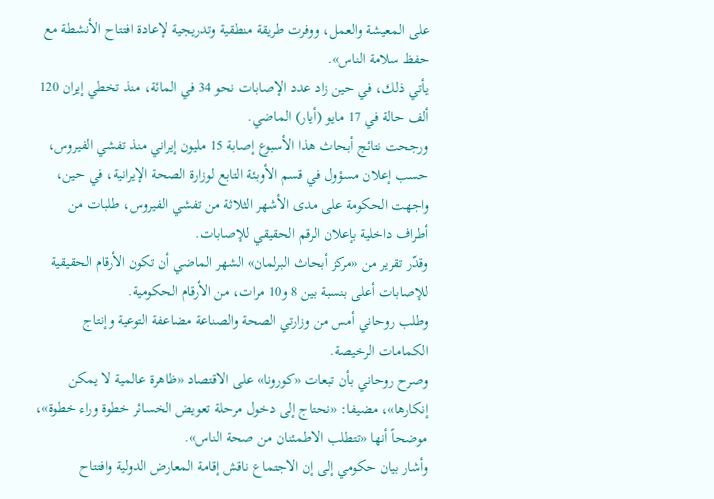على المعيشة والعمل، ووفرت طريقة منطقية وتدريجية لإعادة افتتاح الأنشطة مع حفظ سلامة الناس».
يأتي ذلك، في حين زاد عدد الإصابات نحو 34 في المائة، منذ تخطي إيران 120 ألف حالة في 17 مايو (أيار) الماضي.
ورجحت نتائج أبحاث هذا الأسبوع إصابة 15 مليون إيراني منذ تفشي الفيروس، حسب إعلان مسؤول في قسم الأوبئة التابع لوزارة الصحة الإيرانية، في حين، واجهت الحكومة على مدى الأشهر الثلاثة من تفشي الفيروس، طلبات من أطراف داخلية بإعلان الرقم الحقيقي للإصابات.
وقدّر تقرير من «مركز أبحاث البرلمان» الشهر الماضي أن تكون الأرقام الحقيقية للإصابات أعلى بنسبة بين 8 و10 مرات، من الأرقام الحكومية.
وطلب روحاني أمس من وزارتي الصحة والصناعة مضاعفة التوعية وإنتاج الكمامات الرخيصة.
وصرح روحاني بأن تبعات «كورونا» على الاقتصاد «ظاهرة عالمية لا يمكن إنكارها»، مضيفا: «نحتاج إلى دخول مرحلة تعويض الخسائر خطوة وراء خطوة»، موضحاً أنها «تتطلب الاطمئنان من صحة الناس».
وأشار بيان حكومي إلى إن الاجتماع ناقش إقامة المعارض الدولية وافتتاح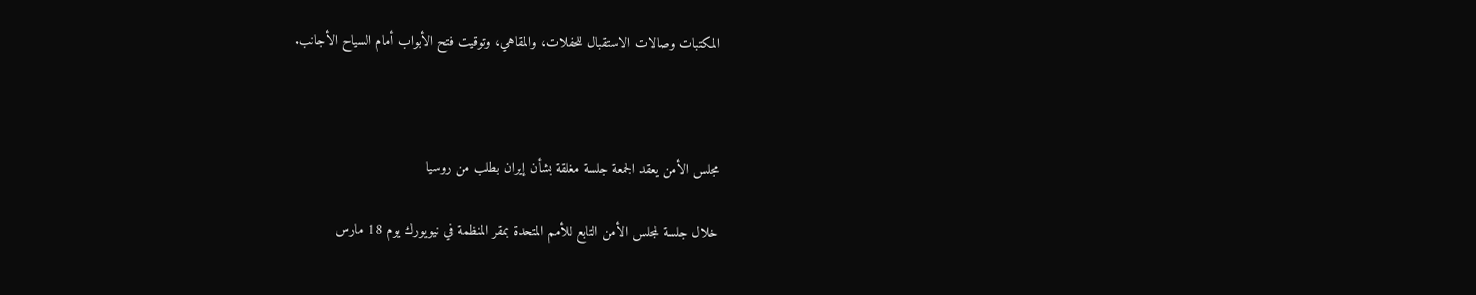المكتبات وصالات الاستقبال للحفلات، والمقاهي، وتوقيت فتح الأبواب أمام السياح الأجانب.



مجلس الأمن يعقد الجمعة جلسة مغلقة بشأن إيران بطلب من روسيا

خلال جلسة لمجلس الأمن التابع للأمم المتحدة بمقر المنظمة في نيويورك يوم 18 مارس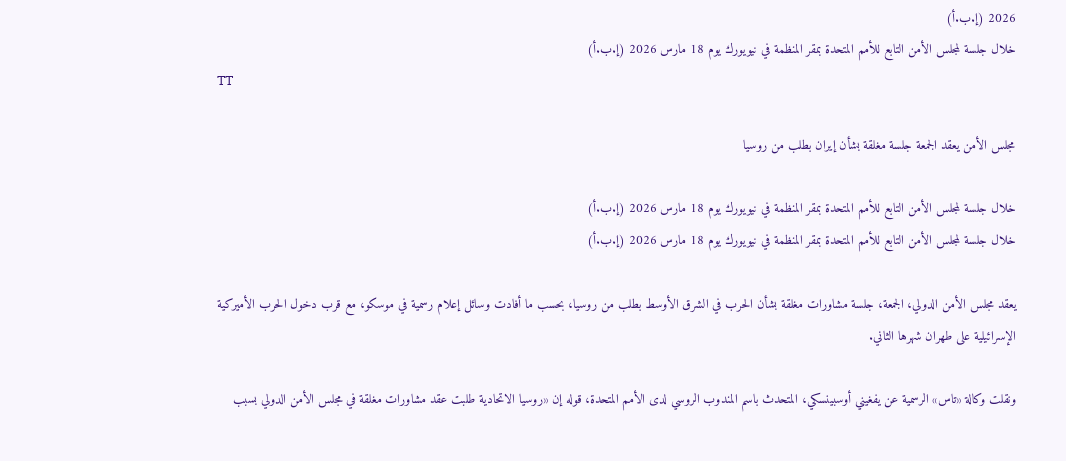2026 (إ.ب.أ)
خلال جلسة لمجلس الأمن التابع للأمم المتحدة بمقر المنظمة في نيويورك يوم 18 مارس 2026 (إ.ب.أ)
TT

مجلس الأمن يعقد الجمعة جلسة مغلقة بشأن إيران بطلب من روسيا

خلال جلسة لمجلس الأمن التابع للأمم المتحدة بمقر المنظمة في نيويورك يوم 18 مارس 2026 (إ.ب.أ)
خلال جلسة لمجلس الأمن التابع للأمم المتحدة بمقر المنظمة في نيويورك يوم 18 مارس 2026 (إ.ب.أ)

يعقد مجلس الأمن الدولي، الجمعة، جلسة مشاورات مغلقة بشأن الحرب في الشرق الأوسط بطلب من روسيا، بحسب ما أفادت وسائل إعلام رسمية في موسكو، مع قرب دخول الحرب الأميركية الإسرائيلية على طهران شهرها الثاني.

ونقلت وكالة «تاس» الرسمية عن يفغيني أوسبينسكي، المتحدث باسم المندوب الروسي لدى الأمم المتحدة، قوله إن «روسيا الاتحادية طلبت عقد مشاورات مغلقة في مجلس الأمن الدولي بسبب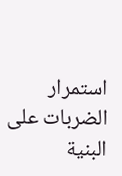استمرار الضربات على البنية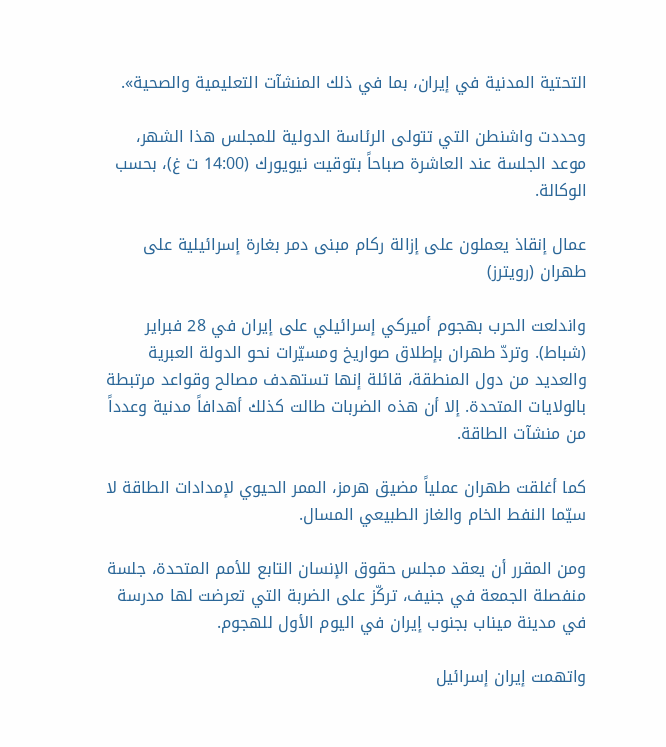التحتية المدنية في إيران، بما في ذلك المنشآت التعليمية والصحية».

وحددت واشنطن التي تتولى الرئاسة الدولية للمجلس هذا الشهر، موعد الجلسة عند العاشرة صباحاً بتوقيت نيويورك (14:00 ت غ)، بحسب الوكالة.

عمال إنقاذ يعملون على إزالة ركام مبنى دمر بغارة إسرائيلية على طهران (رويترز)

واندلعت الحرب بهجوم أميركي إسرائيلي على إيران في 28 فبراير (شباط). وتردّ طهران بإطلاق صواريخ ومسيّرات نحو الدولة العبرية والعديد من دول المنطقة، قائلة إنها تستهدف مصالح وقواعد مرتبطة بالولايات المتحدة. إلا أن هذه الضربات طالت كذلك أهدافاً مدنية وعدداً من منشآت الطاقة.

كما أغلقت طهران عملياً مضيق هرمز، الممر الحيوي لإمدادات الطاقة لا سيّما النفط الخام والغاز الطبيعي المسال.

ومن المقرر أن يعقد مجلس حقوق الإنسان التابع للأمم المتحدة، جلسة منفصلة الجمعة في جنيف، تركّز على الضربة التي تعرضت لها مدرسة في مدينة ميناب بجنوب إيران في اليوم الأول للهجوم.

واتهمت إيران إسرائيل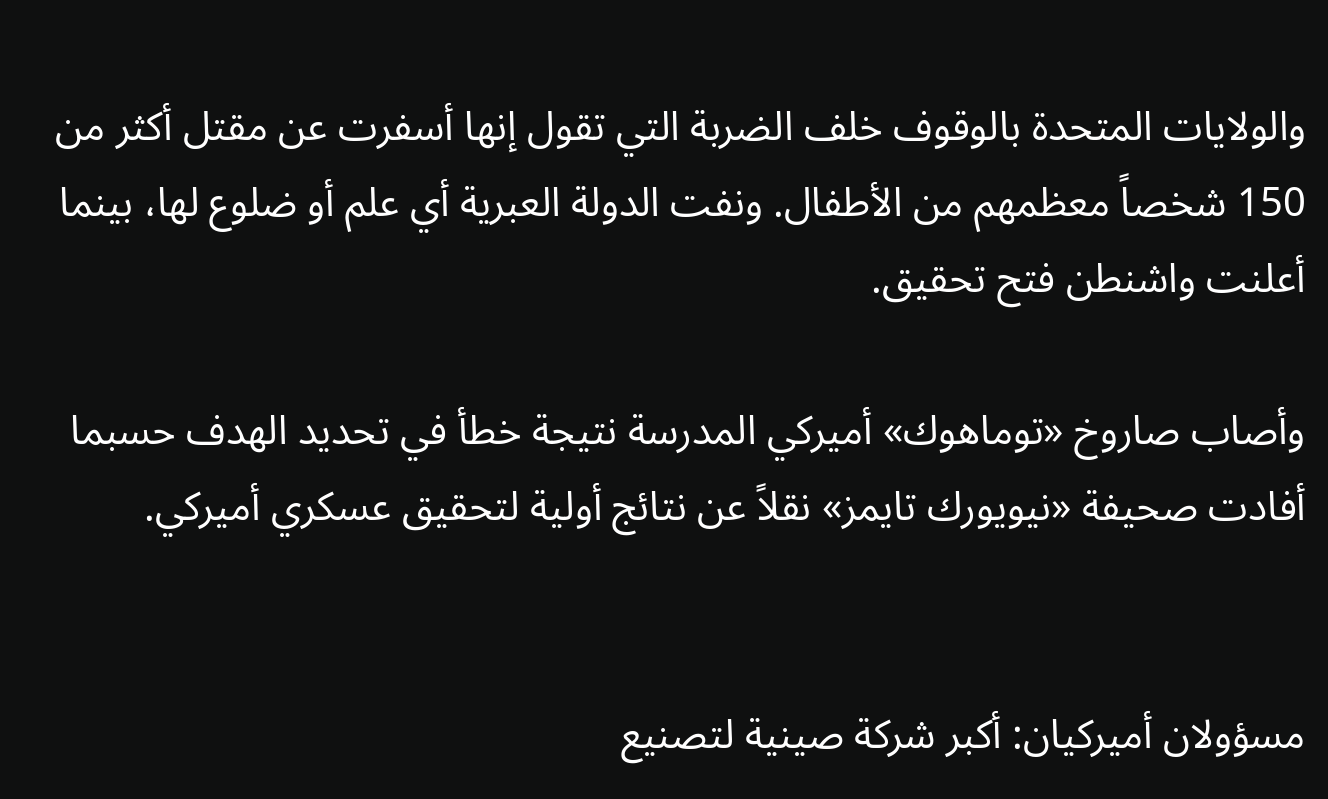والولايات المتحدة بالوقوف خلف الضربة التي تقول إنها أسفرت عن مقتل أكثر من 150 شخصاً معظمهم من الأطفال. ونفت الدولة العبرية أي علم أو ضلوع لها، بينما أعلنت واشنطن فتح تحقيق.

وأصاب صاروخ «توماهوك» أميركي المدرسة نتيجة خطأ في تحديد الهدف حسبما أفادت صحيفة «نيويورك تايمز» نقلاً عن نتائج أولية لتحقيق عسكري أميركي.


مسؤولان أميركيان: أكبر شركة صينية لتصنيع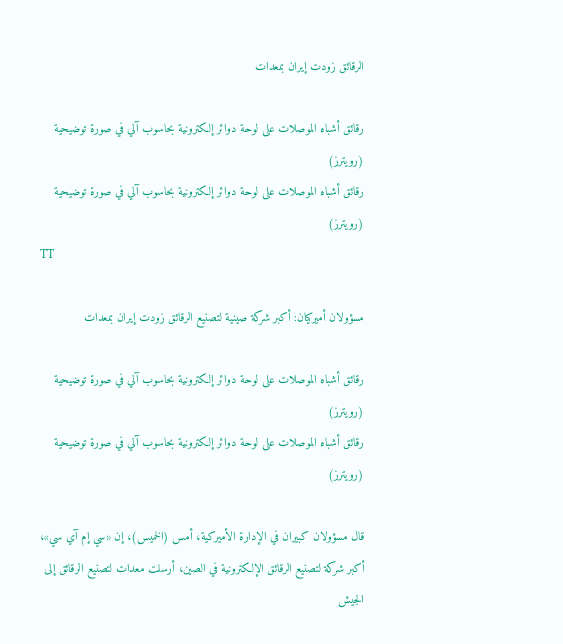الرقائق زودت إيران بمعدات

رقائق أشباه الموصلات على لوحة دوائر إلكترونية بحاسوب آلي في صورة توضيحية (رويترز)
رقائق أشباه الموصلات على لوحة دوائر إلكترونية بحاسوب آلي في صورة توضيحية (رويترز)
TT

مسؤولان أميركيان: أكبر شركة صينية لتصنيع الرقائق زودت إيران بمعدات

رقائق أشباه الموصلات على لوحة دوائر إلكترونية بحاسوب آلي في صورة توضيحية (رويترز)
رقائق أشباه الموصلات على لوحة دوائر إلكترونية بحاسوب آلي في صورة توضيحية (رويترز)

قال مسؤولان كبيران في الإدارة الأميركية، أمس (الخميس)، إن «سي إم آي سي»، أكبر شركة لتصنيع الرقائق الإلكترونية في الصين، أرسلت معدات لتصنيع الرقائق إلى الجيش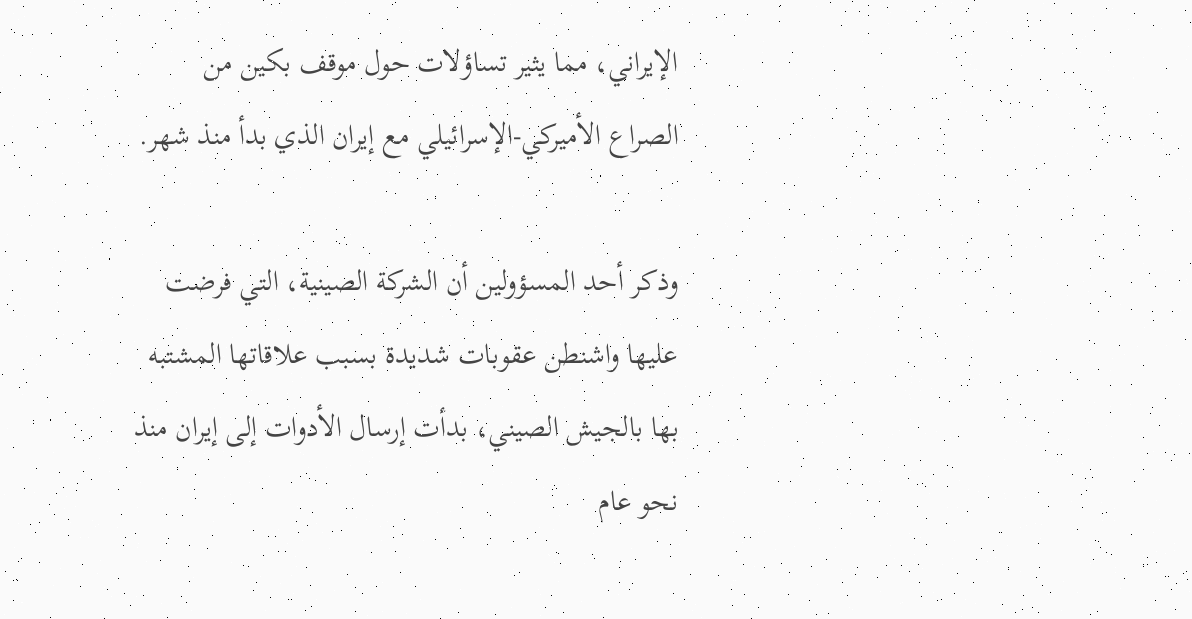الإيراني، مما يثير تساؤلات حول موقف بكين من الصراع الأميركي-الإسرائيلي مع إيران الذي بدأ منذ شهر.

وذكر أحد المسؤولين أن الشركة الصينية، التي فرضت عليها واشنطن عقوبات شديدة بسبب علاقاتها المشتبه بها بالجيش الصيني، بدأت إرسال الأدوات إلى إيران منذ نحو عام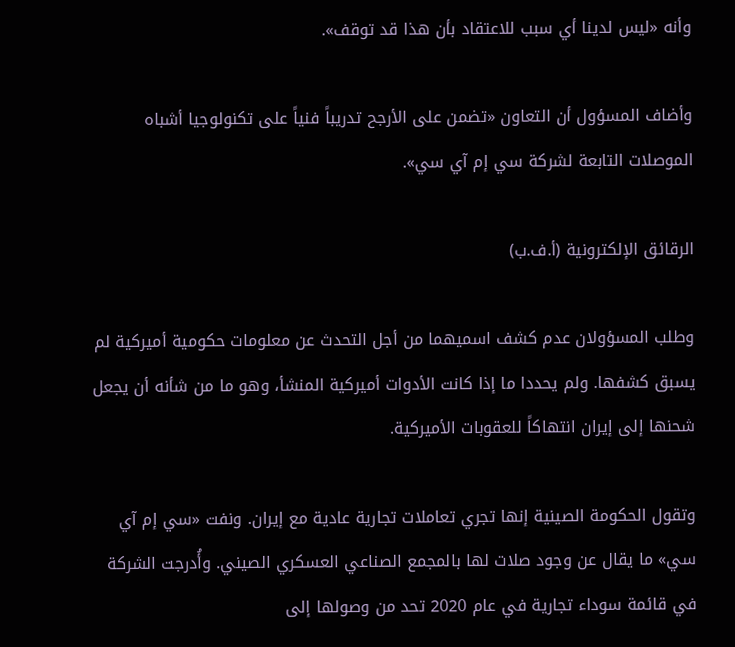وأنه «ليس لدينا أي سبب للاعتقاد بأن هذا قد توقف».

وأضاف المسؤول أن التعاون «تضمن على الأرجح تدريباً فنياً على تكنولوجيا أشباه الموصلات التابعة لشركة سي إم آي سي».

الرقائق الإلكترونية (أ.ف.ب)

وطلب المسؤولان عدم كشف اسميهما من أجل التحدث عن معلومات حكومية أميركية لم يسبق كشفها. ولم يحددا ما إذا كانت الأدوات أميركية المنشأ، وهو ما من شأنه أن يجعل شحنها إلى إيران انتهاكاً للعقوبات الأميركية.

وتقول الحكومة الصينية إنها تجري تعاملات تجارية عادية مع إيران. ونفت «سي إم آي سي» ما يقال عن وجود صلات لها بالمجمع الصناعي العسكري الصيني. وأُدرجت الشركة في قائمة سوداء تجارية في عام 2020 تحد من وصولها إلى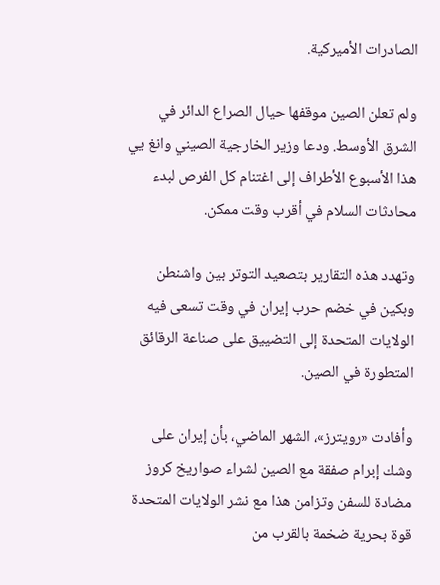الصادرات الأميركية.

ولم تعلن الصين موقفها حيال الصراع الدائر في الشرق الأوسط. ودعا وزير الخارجية الصيني وانغ يي هذا الأسبوع الأطراف إلى اغتنام كل الفرص لبدء محادثات السلام في أقرب وقت ممكن.

وتهدد هذه التقارير بتصعيد التوتر بين واشنطن وبكين في خضم حرب إيران في وقت تسعى فيه الولايات المتحدة إلى التضييق على صناعة الرقائق المتطورة في الصين.

وأفادت «رويترز»، الشهر الماضي، بأن إيران على وشك إبرام صفقة مع الصين لشراء صواريخ كروز مضادة للسفن وتزامن هذا مع نشر الولايات المتحدة قوة بحرية ضخمة بالقرب من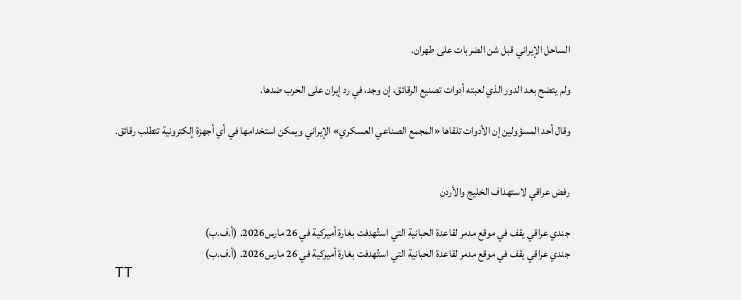الساحل الإيراني قبل شن الضربات على طهران.

ولم يتضح بعد الدور الذي لعبته أدوات تصنيع الرقائق، إن وجد، في رد إيران على الحرب ضدها.

وقال أحد المسؤولين إن الأدوات تلقاها «المجمع الصناعي العسكري» الإيراني ويمكن استخدامها في أي أجهزة إلكترونية تتطلب رقائق.


رفض عراقي لاستهداف الخليج والأردن

جندي عراقي يقف في موقع مدمر لقاعدة الحبانية التي استُهدفت بغارة أميركية في 26 مارس2026. (أ.ف.ب)
جندي عراقي يقف في موقع مدمر لقاعدة الحبانية التي استُهدفت بغارة أميركية في 26 مارس2026. (أ.ف.ب)
TT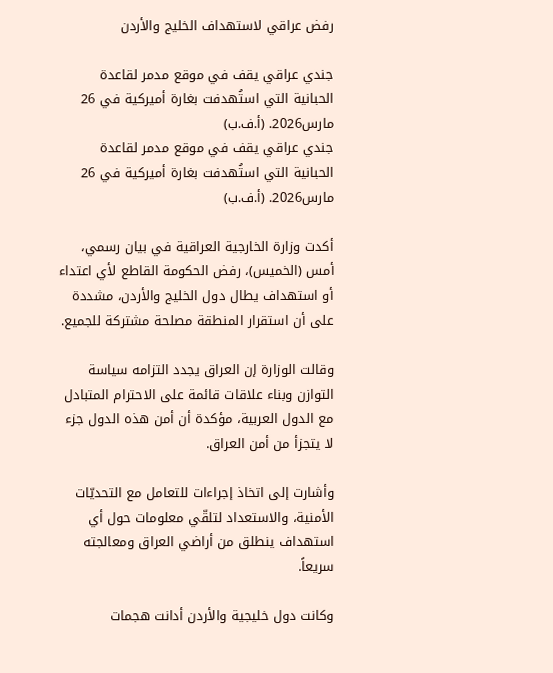رفض عراقي لاستهداف الخليج والأردن

جندي عراقي يقف في موقع مدمر لقاعدة الحبانية التي استُهدفت بغارة أميركية في 26 مارس2026. (أ.ف.ب)
جندي عراقي يقف في موقع مدمر لقاعدة الحبانية التي استُهدفت بغارة أميركية في 26 مارس2026. (أ.ف.ب)

أكدت وزارة الخارجية العراقية في بيان رسمي، أمس (الخميس)، رفض الحكومة القاطع لأي اعتداء أو استهداف يطال دول الخليج والأردن، مشددة على أن استقرار المنطقة مصلحة مشتركة للجميع.

وقالت الوزارة إن العراق يجدد التزامه سياسة التوازن وبناء علاقات قائمة على الاحترام المتبادل مع الدول العربية، مؤكدة أن أمن هذه الدول جزء لا يتجزأ من أمن العراق.

وأشارت إلى اتخاذ إجراءات للتعامل مع التحديّات الأمنية، والاستعداد لتلقّي معلومات حول أي استهداف ينطلق من أراضي العراق ومعالجته سريعاً.

وكانت دول خليجية والأردن أدانت هجمات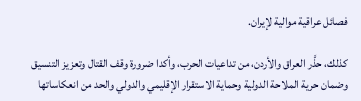فصائل عراقية موالية لإيران.

كذلك، حذَّر العراق والأردن، من تداعيات الحرب، وأكدا ضرورة وقف القتال وتعزيز التنسيق وضمان حرية الملاحة الدولية وحماية الاستقرار الإقليمي والدولي والحد من انعكاساتها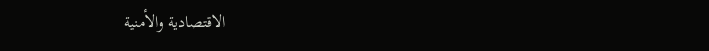الاقتصادية والأمنية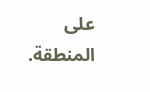على المنطقة.